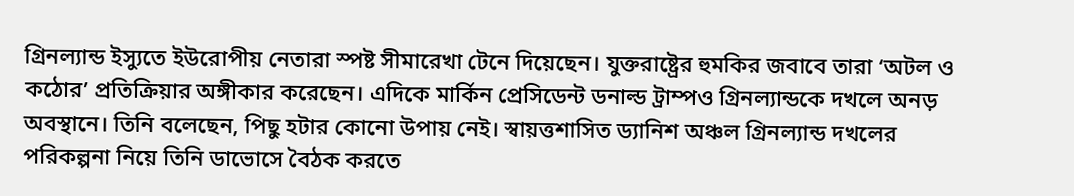গ্রিনল্যান্ড ইস্যুতে ইউরোপীয় নেতারা স্পষ্ট সীমারেখা টেনে দিয়েছেন। যুক্তরাষ্ট্রের হুমকির জবাবে তারা ‘অটল ও কঠোর’ প্রতিক্রিয়ার অঙ্গীকার করেছেন। এদিকে মার্কিন প্রেসিডেন্ট ডনাল্ড ট্রাম্পও গ্রিনল্যান্ডকে দখলে অনড় অবস্থানে। তিনি বলেছেন, পিছু হটার কোনো উপায় নেই। স্বায়ত্তশাসিত ড্যানিশ অঞ্চল গ্রিনল্যান্ড দখলের পরিকল্পনা নিয়ে তিনি ডাভোসে বৈঠক করতে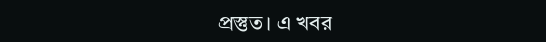প্রস্তুত। এ খবর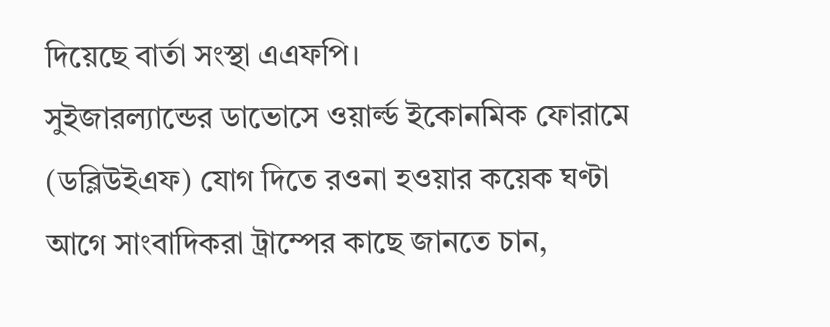দিয়েছে বার্তা সংস্থা এএফপি।
সুইজারল্যান্ডের ডাভোসে ওয়ার্ল্ড ইকোনমিক ফোরামে (ডব্লিউইএফ) যোগ দিতে রওনা হওয়ার কয়েক ঘণ্টা আগে সাংবাদিকরা ট্রাম্পের কাছে জানতে চান,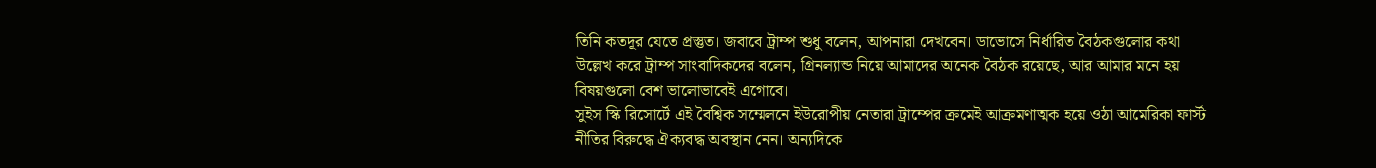তিনি কতদূর যেতে প্রস্তুত। জবাবে ট্রাম্প শুধু বলেন, আপনারা দেখবেন। ডাভোসে নির্ধারিত বৈঠকগুলোর কথা উল্লেখ করে ট্রাম্প সাংবাদিকদের বলেন, গ্রিনল্যান্ড নিয়ে আমাদের অনেক বৈঠক রয়েছে, আর আমার মনে হয় বিষয়গুলো বেশ ভালোভাবেই এগোবে।
সুইস স্কি রিসোর্টে এই বৈশ্বিক সম্মেলনে ইউরোপীয় নেতারা ট্রাম্পের ক্রমেই আক্রমণাত্মক হয়ে ওঠা আমেরিকা ফার্স্ট নীতির বিরুদ্ধে ঐক্যবদ্ধ অবস্থান নেন। অন্যদিকে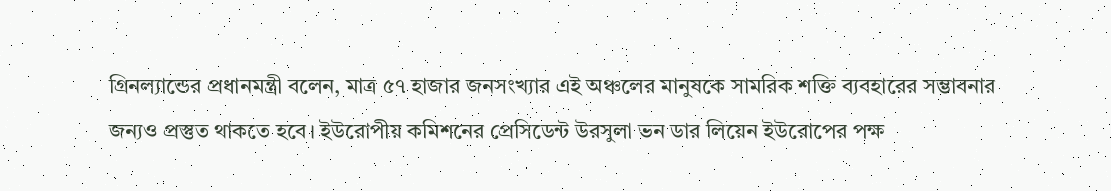গ্রিনল্যান্ডের প্রধানমন্ত্রী বলেন, মাত্র ৫৭ হাজার জনসংখ্যার এই অঞ্চলের মানুষকে সামরিক শক্তি ব্যবহারের সম্ভাবনার জন্যও প্রস্তুত থাকতে হবে। ইউরোপীয় কমিশনের প্রেসিডেন্ট উরসুলা ভন ডার লিয়েন ইউরোপের পক্ষ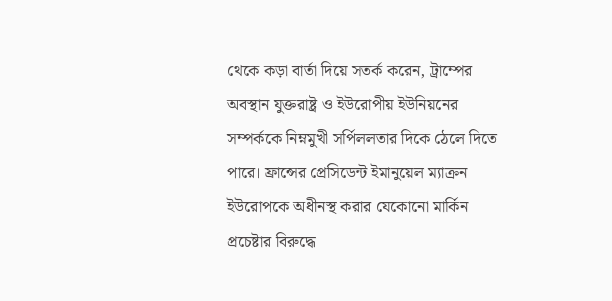থেকে কড়া বার্তা দিয়ে সতর্ক করেন, ট্রাম্পের অবস্থান যুক্তরাষ্ট্র ও ইউরোপীয় ইউনিয়নের সম্পর্ককে নিম্নমুখী সর্পিললতার দিকে ঠেলে দিতে পারে। ফ্রান্সের প্রেসিডেন্ট ইমানুয়েল ম্যাক্রন ইউরোপকে অধীনস্থ করার যেকোনো মার্কিন প্রচেষ্টার বিরুদ্ধে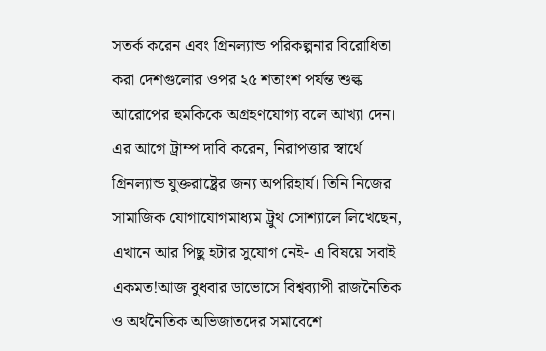সতর্ক করেন এবং গ্রিনল্যান্ড পরিকল্পনার বিরোধিতা করা দেশগুলোর ওপর ২৫ শতাংশ পর্যন্ত শুল্ক আরোপের হুমকিকে অগ্রহণযোগ্য বলে আখ্যা দেন।
এর আগে ট্রাম্প দাবি করেন, নিরাপত্তার স্বার্থে গ্রিনল্যান্ড যুক্তরাষ্ট্রের জন্য অপরিহার্য। তিনি নিজের সামাজিক যোগাযোগমাধ্যম ট্রুথ সোশ্যালে লিখেছেন, এখানে আর পিছু হটার সুযোগ নেই- এ বিষয়ে সবাই একমত!আজ বুধবার ডাভোসে বিশ্বব্যাপী রাজনৈতিক ও অর্থনৈতিক অভিজাতদের সমাবেশে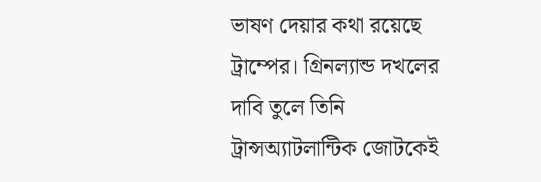ভাষণ দেয়ার কথা রয়েছে ট্রাম্পের। গ্রিনল্যান্ড দখলের দাবি তুলে তিনি ট্রান্সঅ্যাটলান্টিক জোটকেই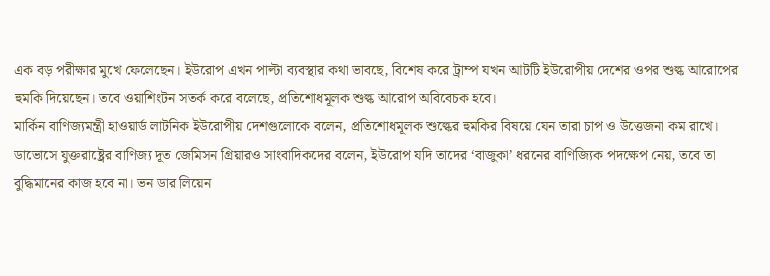এক বড় পরীক্ষার মুখে ফেলেছেন। ইউরোপ এখন পাল্টা ব্যবস্থার কথা ভাবছে, বিশেষ করে ট্রাম্প যখন আটটি ইউরোপীয় দেশের ওপর শুল্ক আরোপের হুমকি দিয়েছেন। তবে ওয়াশিংটন সতর্ক করে বলেছে, প্রতিশোধমূলক শুল্ক আরোপ অবিবেচক হবে।
মার্কিন বাণিজ্যমন্ত্রী হাওয়ার্ড লাটনিক ইউরোপীয় দেশগুলোকে বলেন, প্রতিশোধমূলক শুল্কের হুমকির বিষয়ে যেন তারা চাপ ও উত্তেজনা কম রাখে। ডাভোসে যুক্তরাষ্ট্রের বাণিজ্য দূত জেমিসন গ্রিয়ারও সাংবাদিকদের বলেন, ইউরোপ যদি তাদের ‘বাজুকা’ ধরনের বাণিজ্যিক পদক্ষেপ নেয়, তবে তা বুদ্ধিমানের কাজ হবে না। ভন ডার লিয়েন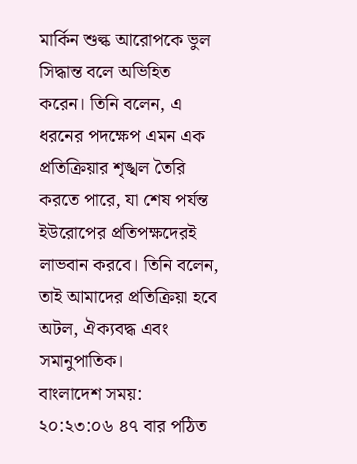মার্কিন শুল্ক আরোপকে ভুল সিদ্ধান্ত বলে অভিহিত করেন। তিনি বলেন, এ ধরনের পদক্ষেপ এমন এক প্রতিক্রিয়ার শৃঙ্খল তৈরি করতে পারে, যা শেষ পর্যন্ত ইউরোপের প্রতিপক্ষদেরই লাভবান করবে। তিনি বলেন, তাই আমাদের প্রতিক্রিয়া হবে অটল, ঐক্যবদ্ধ এবং সমানুপাতিক।
বাংলাদেশ সময়: ২০:২৩:০৬ ৪৭ বার পঠিত